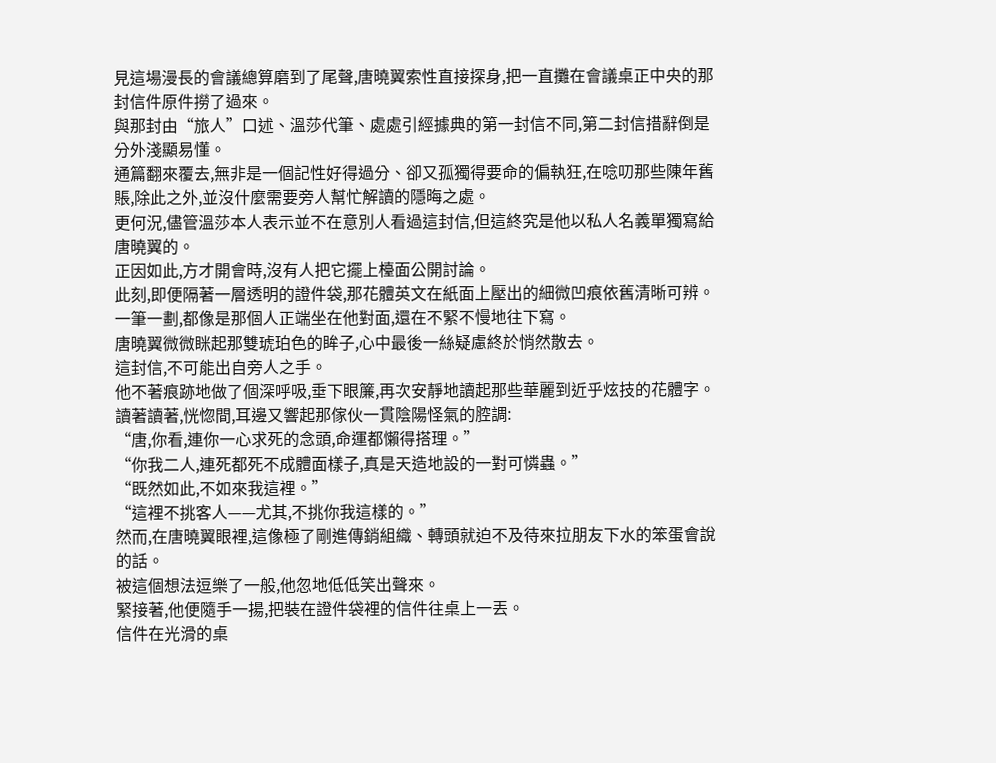見這場漫長的會議總算磨到了尾聲,唐曉翼索性直接探身,把一直攤在會議桌正中央的那封信件原件撈了過來。
與那封由“旅人”口述、溫莎代筆、處處引經據典的第一封信不同,第二封信措辭倒是分外淺顯易懂。
通篇翻來覆去,無非是一個記性好得過分、卻又孤獨得要命的偏執狂,在唸叨那些陳年舊賬,除此之外,並沒什麼需要旁人幫忙解讀的隱晦之處。
更何況,儘管溫莎本人表示並不在意別人看過這封信,但這終究是他以私人名義單獨寫給唐曉翼的。
正因如此,方才開會時,沒有人把它擺上檯面公開討論。
此刻,即便隔著一層透明的證件袋,那花體英文在紙面上壓出的細微凹痕依舊清晰可辨。
一筆一劃,都像是那個人正端坐在他對面,還在不緊不慢地往下寫。
唐曉翼微微眯起那雙琥珀色的眸子,心中最後一絲疑慮終於悄然散去。
這封信,不可能出自旁人之手。
他不著痕跡地做了個深呼吸,垂下眼簾,再次安靜地讀起那些華麗到近乎炫技的花體字。
讀著讀著,恍惚間,耳邊又響起那傢伙一貫陰陽怪氣的腔調:
“唐,你看,連你一心求死的念頭,命運都懶得搭理。”
“你我二人,連死都死不成體面樣子,真是天造地設的一對可憐蟲。”
“既然如此,不如來我這裡。”
“這裡不挑客人——尤其,不挑你我這樣的。”
然而,在唐曉翼眼裡,這像極了剛進傳銷組織、轉頭就迫不及待來拉朋友下水的笨蛋會說的話。
被這個想法逗樂了一般,他忽地低低笑出聲來。
緊接著,他便隨手一揚,把裝在證件袋裡的信件往桌上一丟。
信件在光滑的桌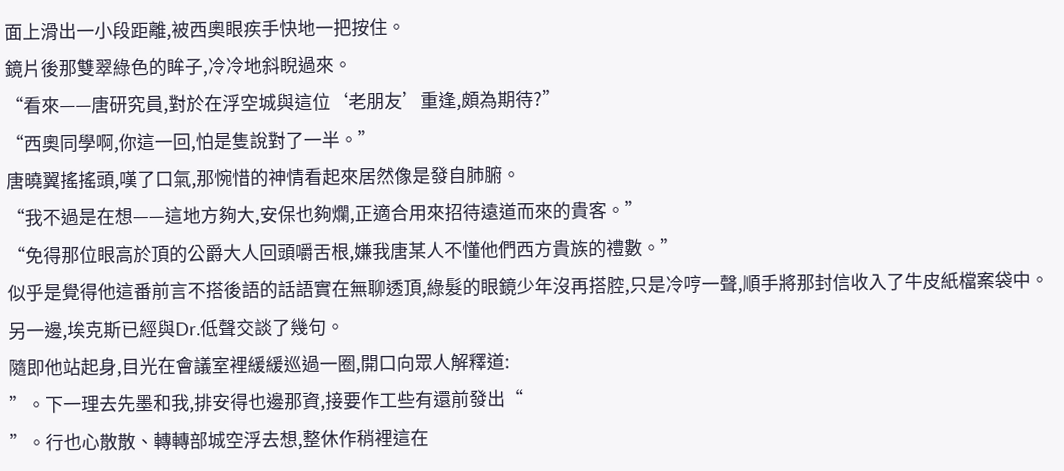面上滑出一小段距離,被西奧眼疾手快地一把按住。
鏡片後那雙翠綠色的眸子,冷冷地斜睨過來。
“看來——唐研究員,對於在浮空城與這位‘老朋友’重逢,頗為期待?”
“西奧同學啊,你這一回,怕是隻說對了一半。”
唐曉翼搖搖頭,嘆了口氣,那惋惜的神情看起來居然像是發自肺腑。
“我不過是在想——這地方夠大,安保也夠爛,正適合用來招待遠道而來的貴客。”
“免得那位眼高於頂的公爵大人回頭嚼舌根,嫌我唐某人不懂他們西方貴族的禮數。”
似乎是覺得他這番前言不搭後語的話語實在無聊透頂,綠髮的眼鏡少年沒再搭腔,只是冷哼一聲,順手將那封信收入了牛皮紙檔案袋中。
另一邊,埃克斯已經與Dr.低聲交談了幾句。
隨即他站起身,目光在會議室裡緩緩巡過一圈,開口向眾人解釋道:
”。下一理去先墨和我,排安得也邊那資,接要作工些有還前發出“
”。行也心散散、轉轉部城空浮去想,整休作稍裡這在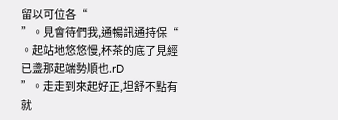留以可位各“
”。見會待們我,通暢訊通持保“
。起站地悠悠慢,杯茶的底了見經已盞那起端勢順也.rD
”。走走到來起好正,坦舒不點有就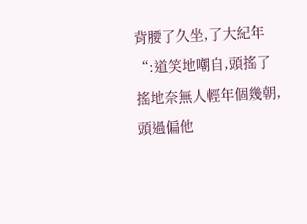背腰了久坐,了大紀年“:道笑地嘲自,頭搖了搖地奈無人輕年個幾朝,頭過偏他